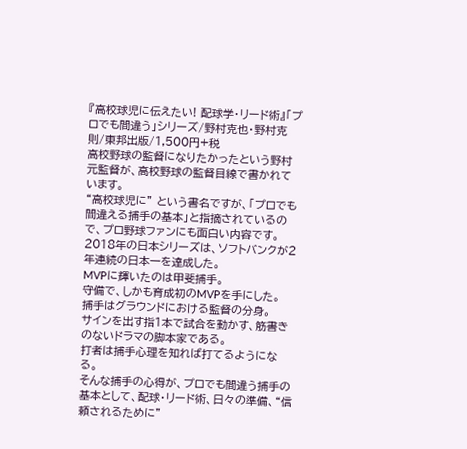『高校球児に伝えたい! 配球学・リード術』「プロでも間違う」シリーズ/野村克也・野村克則/東邦出版/1,500円+税
高校野球の監督になりたかったという野村元監督が、高校野球の監督目線で書かれています。
“高校球児に” という書名ですが、「プロでも間違える捕手の基本」と指摘されているので、プロ野球ファンにも面白い内容です。
2018年の日本シリーズは、ソフトバンクが2年連続の日本一を達成した。
MVPに輝いたのは甲斐捕手。
守備で、しかも育成初のMVPを手にした。
捕手はグラウンドにおける監督の分身。
サインを出す指1本で試合を動かす、筋書きのないドラマの脚本家である。
打者は捕手心理を知れば打てるようになる。
そんな捕手の心得が、プロでも間違う捕手の基本として、配球・リード術、日々の準備、“信頼されるために”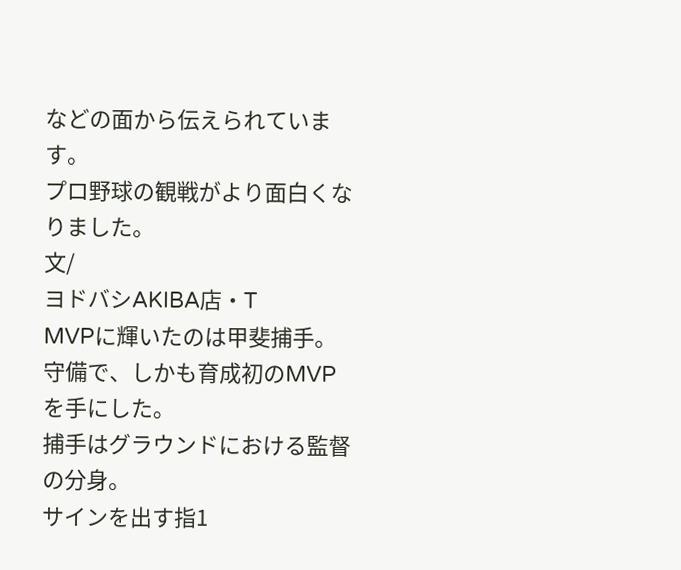などの面から伝えられています。
プロ野球の観戦がより面白くなりました。
文/
ヨドバシAKIBA店・T
MVPに輝いたのは甲斐捕手。
守備で、しかも育成初のMVPを手にした。
捕手はグラウンドにおける監督の分身。
サインを出す指1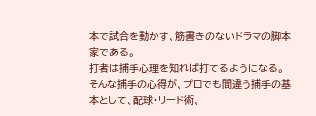本で試合を動かす、筋書きのないドラマの脚本家である。
打者は捕手心理を知れば打てるようになる。
そんな捕手の心得が、プロでも間違う捕手の基本として、配球・リード術、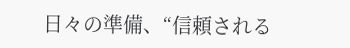日々の準備、“信頼される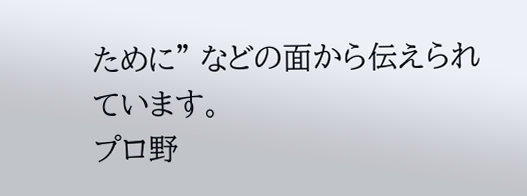ために” などの面から伝えられています。
プロ野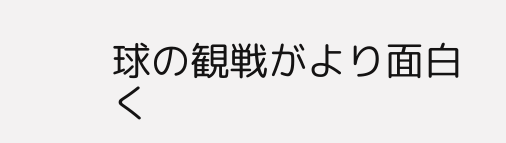球の観戦がより面白く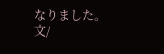なりました。
文/